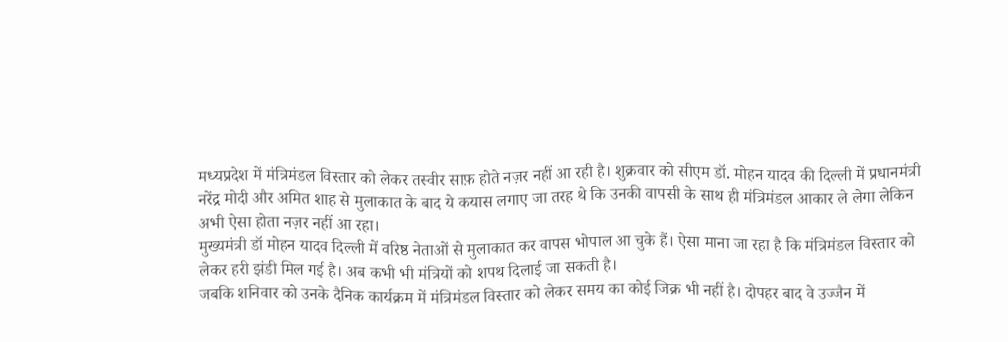मध्यप्रदेश में मंत्रिमंडल विस्तार को लेकर तस्वीर साफ़ होते नज़र नहीं आ रही है। शुक्रवार को सीएम डॉ. मोहन यादव की दिल्ली में प्रधानमंत्री नरेंद्र मोदी और अमित शाह से मुलाकात के बाद ये कयास लगाए जा तरह थे कि उनकी वापसी के साथ ही मंत्रिमंडल आकार ले लेगा लेकिन अभी ऐसा होता नज़र नहीं आ रहा।
मुख्यमंत्री डॉ मोहन यादव दिल्ली में वरिष्ठ नेताओं से मुलाकात कर वापस भोपाल आ चुके हैं। ऐसा माना जा रहा है कि मंत्रिमंडल विस्तार को लेकर हरी झंडी मिल गई है। अब कभी भी मंत्रियों को शपथ दिलाई जा सकती है।
जबकि शनिवार को उनके दैनिक कार्यक्रम में मंत्रिमंडल विस्तार को लेकर समय का कोई जिक्र भी नहीं है। दोपहर बाद वे उज्जैन में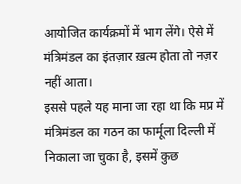आयोजित कार्यक्रमों में भाग लेंगे। ऐसे में मंत्रिमंडल का इंतज़ार ख़त्म होता तो नज़र नहीं आता।
इससे पहले यह माना जा रहा था कि मप्र में मंत्रिमंडल का गठन का फार्मूला दिल्ली में निकाला जा चुका है, इसमें कुछ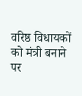वरिष्ठ विधायकों को मंत्री बनाने पर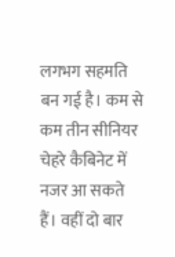लगभग सहमति बन गई है। कम से कम तीन सीनियर चेहरे कैबिनेट में नजर आ सकते हैं। वहीं दो बार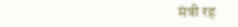मंत्री रह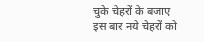चुके चेहरों के बजाए इस बार नये चेहरों को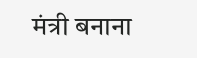मंत्री बनाना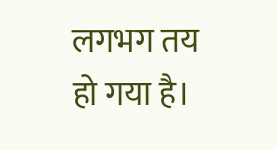लगभग तय हो गया है।